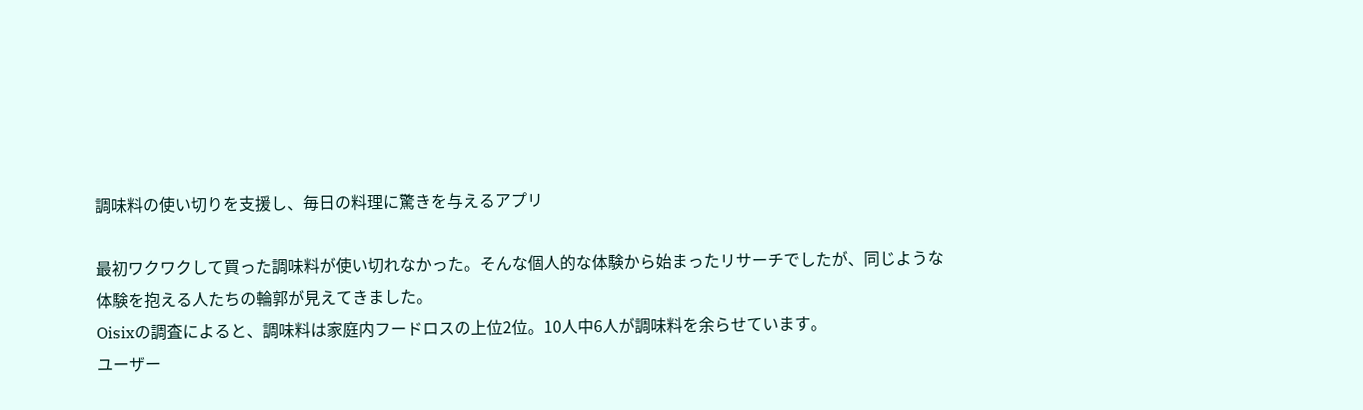調味料の使い切りを支援し、毎日の料理に驚きを与えるアプリ

最初ワクワクして買った調味料が使い切れなかった。そんな個人的な体験から始まったリサーチでしたが、同じような体験を抱える人たちの輪郭が見えてきました。
Oisixの調査によると、調味料は家庭内フードロスの上位2位。10人中6人が調味料を余らせています。
ユーザー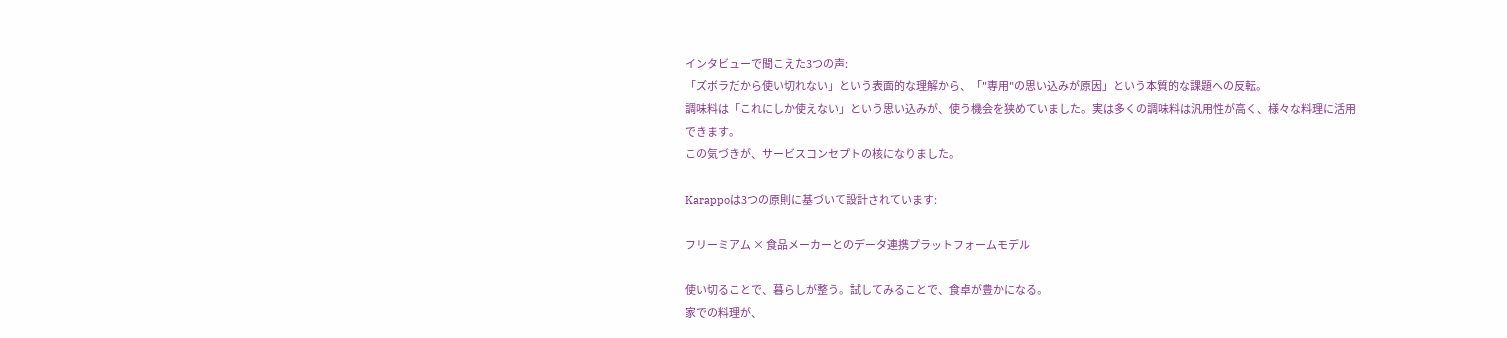インタビューで聞こえた3つの声:
「ズボラだから使い切れない」という表面的な理解から、「"専用"の思い込みが原因」という本質的な課題への反転。
調味料は「これにしか使えない」という思い込みが、使う機会を狭めていました。実は多くの調味料は汎用性が高く、様々な料理に活用できます。
この気づきが、サービスコンセプトの核になりました。

Karappoは3つの原則に基づいて設計されています:

フリーミアム × 食品メーカーとのデータ連携プラットフォームモデル

使い切ることで、暮らしが整う。試してみることで、食卓が豊かになる。
家での料理が、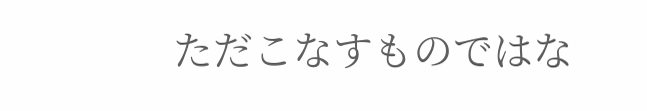ただこなすものではな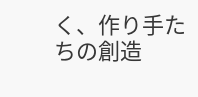く、作り手たちの創造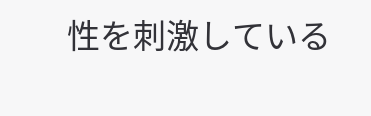性を刺激している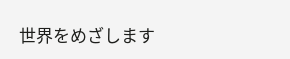世界をめざします